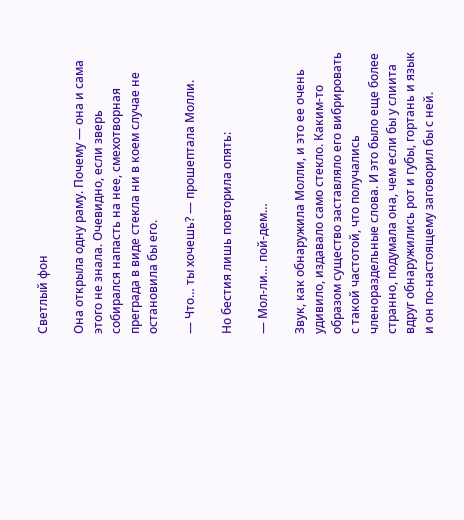Светлый фон

Она открыла одну раму. Почему — она и сама этого не знала. Очевидно, если зверь собирался напасть на нее, смехотворная преграда в виде стекла ни в коем случае не остановила бы его.

— Что… ты хочешь? — прошептала Молли.

Но бестия лишь повторила опять:

— Мол-ли… пой-дем…

Звук, как обнаружила Молли, и это ее очень удивило, издавало само стекло. Каким-то образом существо заставляло его вибрировать с такой частотой, что получались членораздельные слова. И это было еще более странно, подумала она, чем если бы у слиита вдруг обнаружились рот и губы, гортань и язык и он по-настоящему заговорил бы с ней.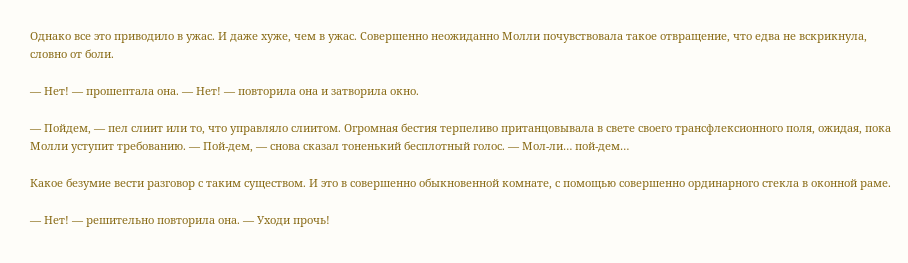Однако все это приводило в ужас. И даже хуже, чем в ужас. Совершенно неожиданно Молли почувствовала такое отвращение, что едва не вскрикнула, словно от боли.

— Нет! — прошептала она. — Нет! — повторила она и затворила окно.

— Пойдем, — пел слиит или то, что управляло слиитом. Огромная бестия терпеливо пританцовывала в свете своего трансфлексионного поля, ожидая, пока Молли уступит требованию. — Пой-дем, — снова сказал тоненький бесплотный голос. — Мол-ли… пой-дем…

Какое безумие вести разговор с таким существом. И это в совершенно обыкновенной комнате, с помощью совершенно ординарного стекла в оконной раме.

— Нет! — решительно повторила она. — Уходи прочь!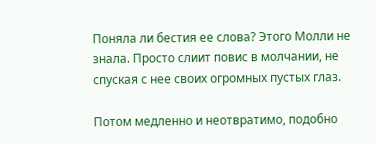Поняла ли бестия ее слова? Этого Молли не знала. Просто слиит повис в молчании, не спуская с нее своих огромных пустых глаз.

Потом медленно и неотвратимо, подобно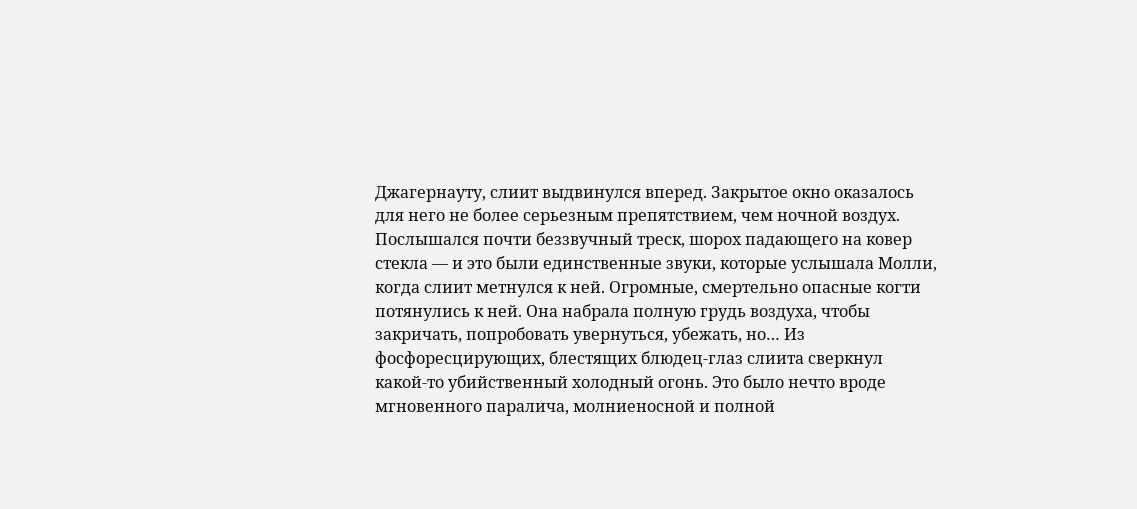Джагернауту, слиит выдвинулся вперед. Закрытое окно оказалось для него не более серьезным препятствием, чем ночной воздух. Послышался почти беззвучный треск, шорох падающего на ковер стекла — и это были единственные звуки, которые услышала Молли, когда слиит метнулся к ней. Огромные, смертельно опасные когти потянулись к ней. Она набрала полную грудь воздуха, чтобы закричать, попробовать увернуться, убежать, но… Из фосфоресцирующих, блестящих блюдец-глаз слиита сверкнул какой-то убийственный холодный огонь. Это было нечто вроде мгновенного паралича, молниеносной и полной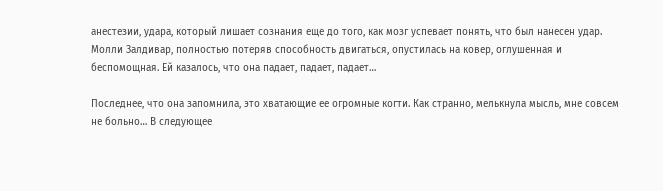анестезии, удара, который лишает сознания еще до того, как мозг успевает понять, что был нанесен удар. Молли Залдивар, полностью потеряв способность двигаться, опустилась на ковер, оглушенная и беспомощная. Ей казалось, что она падает, падает, падает…

Последнее, что она запомнила, это хватающие ее огромные когти. Как странно, мелькнула мысль, мне совсем не больно… В следующее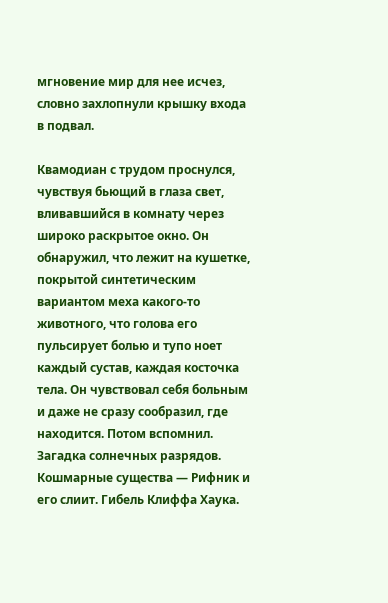мгновение мир для нее исчез, словно захлопнули крышку входа в подвал.

Квамодиан с трудом проснулся, чувствуя бьющий в глаза свет, вливавшийся в комнату через широко раскрытое окно. Он обнаружил, что лежит на кушетке, покрытой синтетическим вариантом меха какого-то животного, что голова его пульсирует болью и тупо ноет каждый сустав, каждая косточка тела. Он чувствовал себя больным и даже не сразу сообразил, где находится. Потом вспомнил. Загадка солнечных разрядов. Кошмарные существа — Рифник и его слиит. Гибель Клиффа Хаука.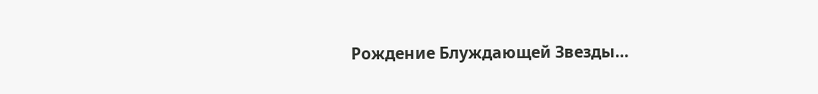Рождение Блуждающей Звезды…